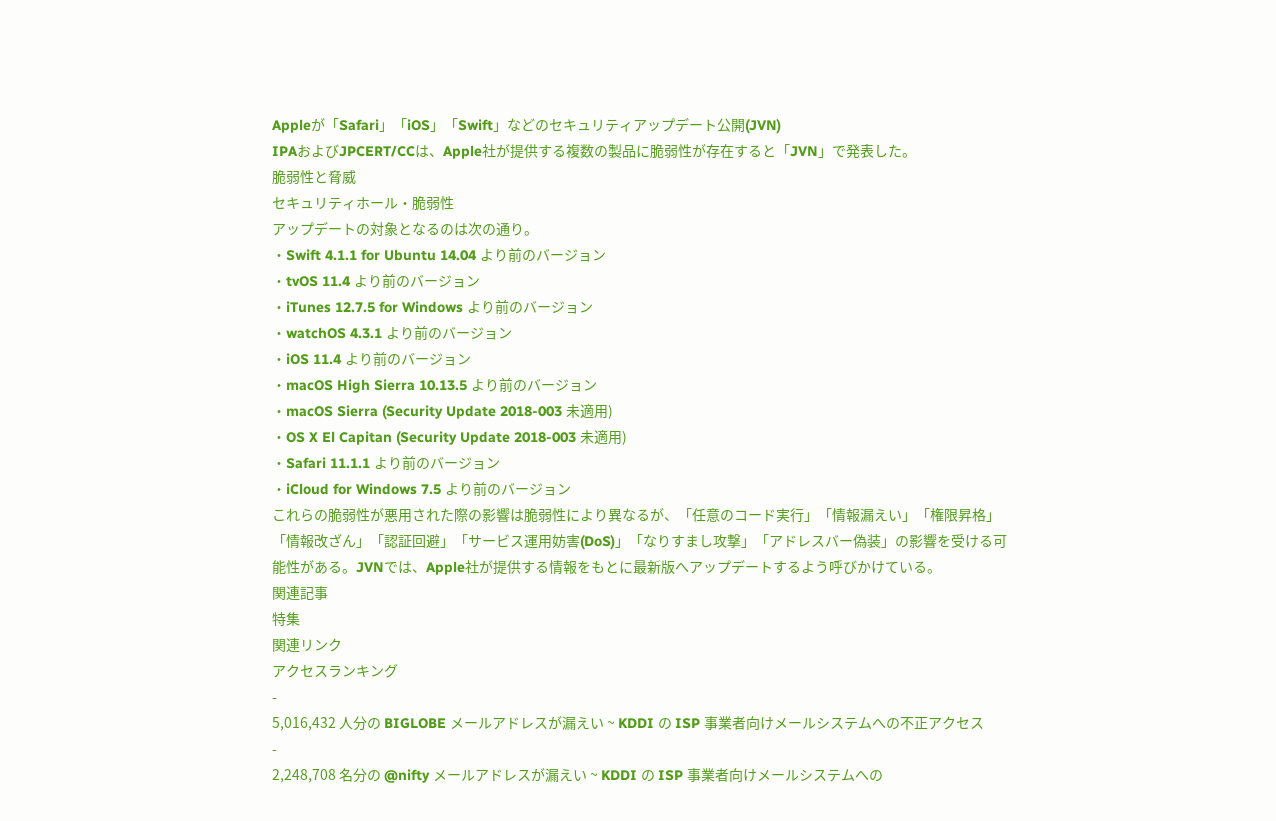Appleが「Safari」「iOS」「Swift」などのセキュリティアップデート公開(JVN)
IPAおよびJPCERT/CCは、Apple社が提供する複数の製品に脆弱性が存在すると「JVN」で発表した。
脆弱性と脅威
セキュリティホール・脆弱性
アップデートの対象となるのは次の通り。
・Swift 4.1.1 for Ubuntu 14.04 より前のバージョン
・tvOS 11.4 より前のバージョン
・iTunes 12.7.5 for Windows より前のバージョン
・watchOS 4.3.1 より前のバージョン
・iOS 11.4 より前のバージョン
・macOS High Sierra 10.13.5 より前のバージョン
・macOS Sierra (Security Update 2018-003 未適用)
・OS X El Capitan (Security Update 2018-003 未適用)
・Safari 11.1.1 より前のバージョン
・iCloud for Windows 7.5 より前のバージョン
これらの脆弱性が悪用された際の影響は脆弱性により異なるが、「任意のコード実行」「情報漏えい」「権限昇格」「情報改ざん」「認証回避」「サービス運用妨害(DoS)」「なりすまし攻撃」「アドレスバー偽装」の影響を受ける可能性がある。JVNでは、Apple社が提供する情報をもとに最新版へアップデートするよう呼びかけている。
関連記事
特集
関連リンク
アクセスランキング
-
5,016,432 人分の BIGLOBE メールアドレスが漏えい ~ KDDI の ISP 事業者向けメールシステムへの不正アクセス
-
2,248,708 名分の @nifty メールアドレスが漏えい ~ KDDI の ISP 事業者向けメールシステムへの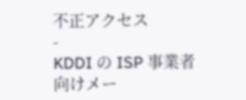不正アクセス
-
KDDI の ISP 事業者向けメー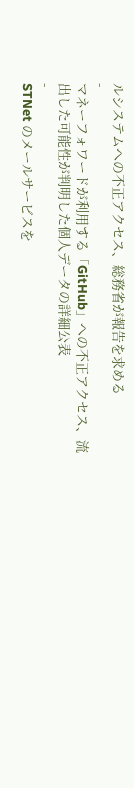ルシステムへの不正アクセス、総務省が報告を求める
-
マネーフォワードが利用する「GitHub」への不正アクセス、流出した可能性が判明した個人データの詳細公表
-
STNet のメールサービスを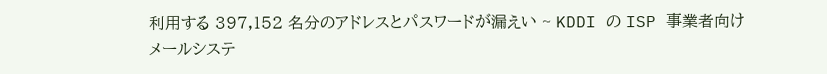利用する 397,152 名分のアドレスとパスワードが漏えい ~ KDDI の ISP 事業者向けメールシステ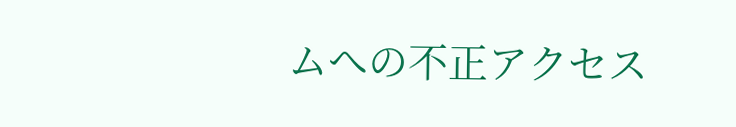ムへの不正アクセス